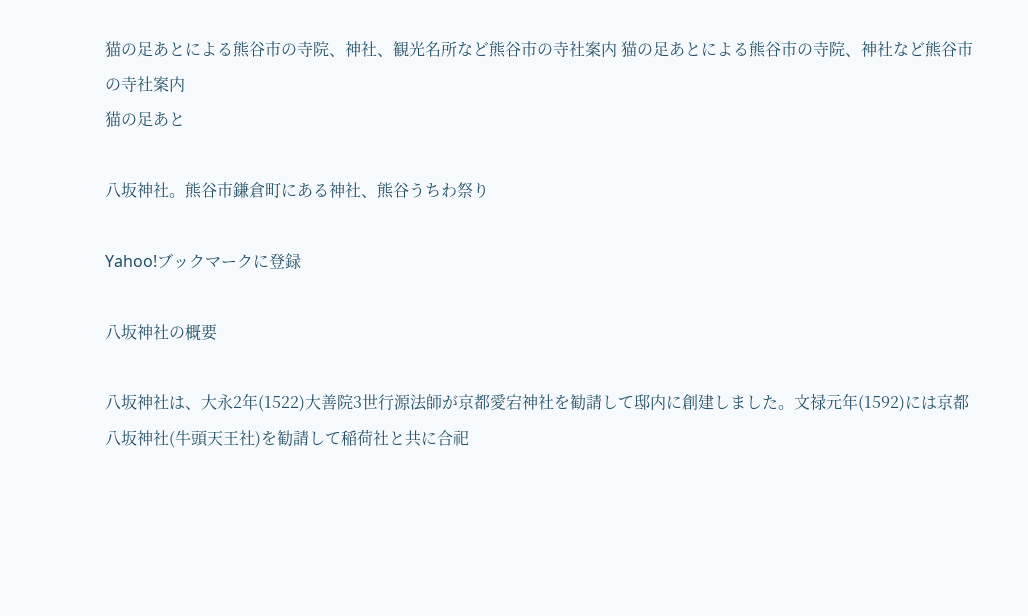猫の足あとによる熊谷市の寺院、神社、観光名所など熊谷市の寺社案内 猫の足あとによる熊谷市の寺院、神社など熊谷市の寺社案内
猫の足あと

八坂神社。熊谷市鎌倉町にある神社、熊谷うちわ祭り

Yahoo!ブックマークに登録

八坂神社の概要

八坂神社は、大永2年(1522)大善院3世行源法師が京都愛宕神社を勧請して邸内に創建しました。文禄元年(1592)には京都八坂神社(牛頭天王社)を勧請して稲荷社と共に合祀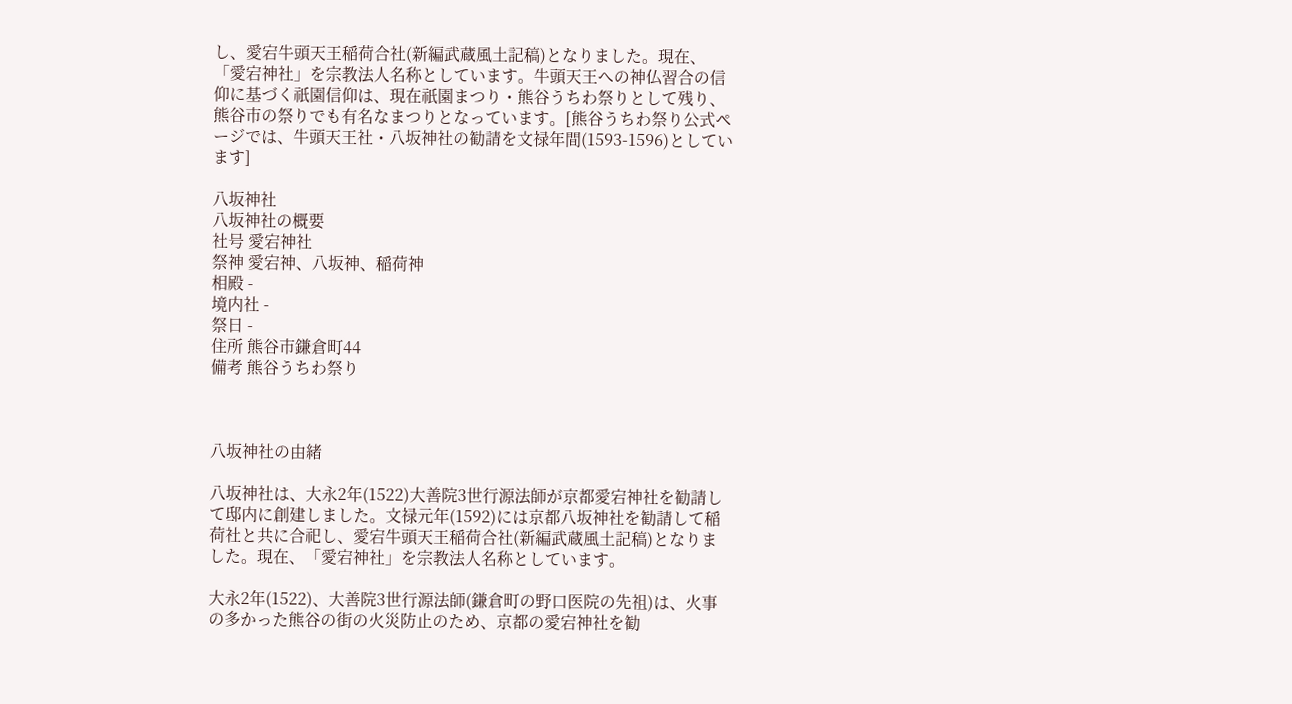し、愛宕牛頭天王稲荷合社(新編武蔵風土記稿)となりました。現在、「愛宕神社」を宗教法人名称としています。牛頭天王への神仏習合の信仰に基づく祇園信仰は、現在祇園まつり・熊谷うちわ祭りとして残り、熊谷市の祭りでも有名なまつりとなっています。[熊谷うちわ祭り公式ページでは、牛頭天王社・八坂神社の勧請を文禄年間(1593-1596)としています]

八坂神社
八坂神社の概要
社号 愛宕神社
祭神 愛宕神、八坂神、稲荷神
相殿 -
境内社 -
祭日 -
住所 熊谷市鎌倉町44
備考 熊谷うちわ祭り



八坂神社の由緒

八坂神社は、大永2年(1522)大善院3世行源法師が京都愛宕神社を勧請して邸内に創建しました。文禄元年(1592)には京都八坂神社を勧請して稲荷社と共に合祀し、愛宕牛頭天王稲荷合社(新編武蔵風土記稿)となりました。現在、「愛宕神社」を宗教法人名称としています。

大永2年(1522)、大善院3世行源法師(鎌倉町の野口医院の先祖)は、火事の多かった熊谷の街の火災防止のため、京都の愛宕神社を勧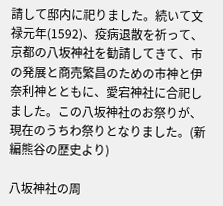請して邸内に祀りました。続いて文禄元年(1592)、疫病退散を祈って、京都の八坂神社を勧請してきて、市の発展と商売繁昌のための市神と伊奈利神とともに、愛宕神社に合祀しました。この八坂神社のお祭りが、現在のうちわ祭りとなりました。(新編熊谷の歴史より)

八坂神社の周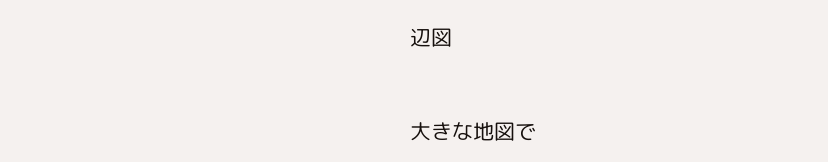辺図


大きな地図で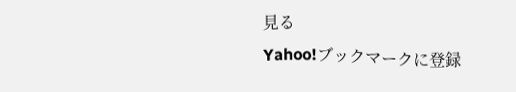見る
Yahoo!ブックマークに登録